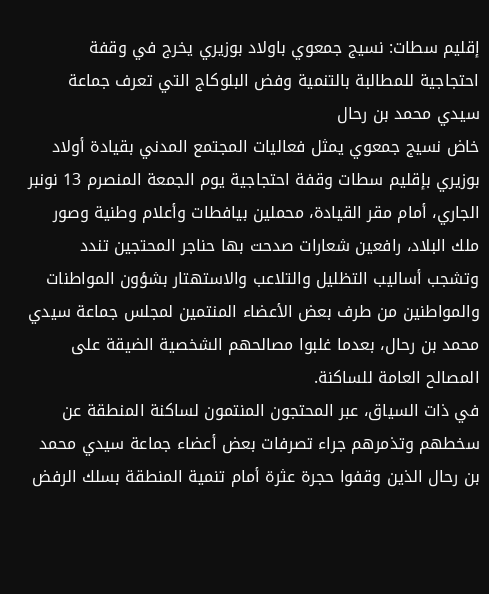إقليم سطات: نسيج جمعوي باولاد بوزيري يخرج في وقفة احتجاجية للمطالبة بالتنمية وفض البلوكاج التي تعرف جماعة سيدي محمد بن رحال
خاض نسيج جمعوي يمثل فعاليات المجتمع المدني بقيادة أولاد بوزيري بإقليم سطات وقفة احتجاجية يوم الجمعة المنصرم 13 نونبر الجاري، أمام مقر القيادة، محملين بيافطات وأعلام وطنية وصور ملك البلاد، رافعين شعارات صدحت بها حناجر المحتجين تندد وتشجب أساليب التظليل والتلاعب والاستهتار بشؤون المواطنات والمواطنين من طرف بعض الأعضاء المنتمين لمجلس جماعة سيدي محمد بن رحال، بعدما غلبوا مصالحهم الشخصية الضيقة على المصالح العامة للساكنة.
في ذات السياق، عبر المحتجون المنتمون لساكنة المنطقة عن سخطهم وتذمرهم جراء تصرفات بعض أعضاء جماعة سيدي محمد بن رحال الذين وقفوا حجرة عثرة أمام تنمية المنطقة بسلك الرفض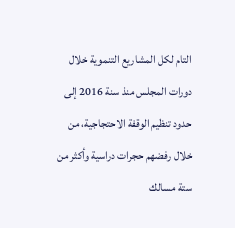التام لكل المشاريع التنموية خلال دورات المجلس منذ سنة 2016 إلى حدود تنظيم الوقفة الاحتجاجية، من خلال رفضهم حجرات دراسية وأكثر من ستة مسالك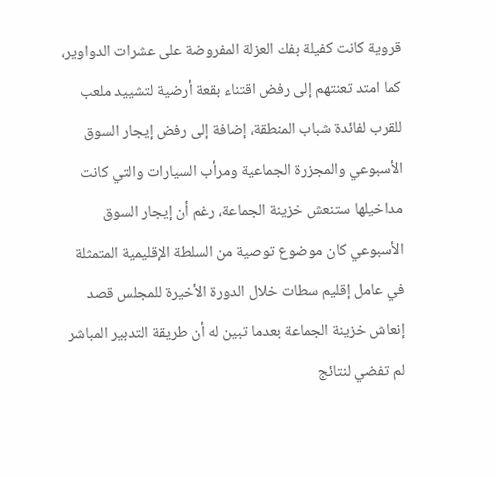قروية كانت كفيلة بفك العزلة المفروضة على عشرات الدواوير، كما امتد تعنتهم إلى رفض اقتناء بقعة أرضية لتشييد ملعب للقرب لفائدة شباب المنطقة، إضافة إلى رفض إيجار السوق الأسبوعي والمجزرة الجماعية ومرأب السيارات والتي كانت مداخيلها ستنعش خزينة الجماعة، رغم أن إيجار السوق الأسبوعي كان موضوع توصية من السلطة الإقليمية المتمثلة في عامل إقليم سطات خلال الدورة الأخيرة للمجلس قصد إنعاش خزينة الجماعة بعدما تبين له أن طريقة التدبير المباشر لم تفضي لنتائج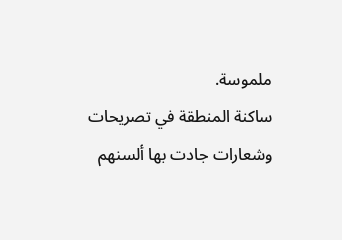ملموسة.
ساكنة المنطقة في تصريحات وشعارات جادت بها ألسنهم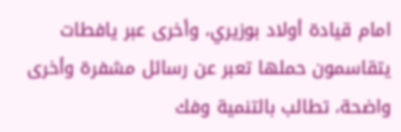امام قيادة أولاد بوزيري، وأخرى عبر يافطات يتقاسمون حملها تعبر عن رسائل مشفرة وأخرى واضحة، تطالب بالتنمية وفك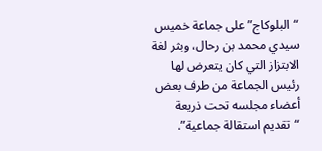“البلوكاج” على جماعة خميس سيدي محمد بن رحال، وبثر لغة الابتزاز التي كان يتعرض لها رئيس الجماعة من طرف بعض أعضاء مجلسه تحت ذريعة “تقديم استقالة جماعية”.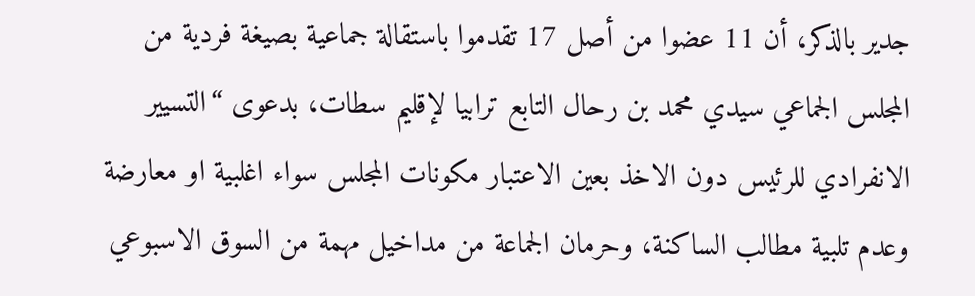جدير بالذكر، أن 11 عضوا من أصل 17 تقدموا باستقالة جماعية بصيغة فردية من المجلس الجماعي سيدي محمد بن رحال التابع ترابيا لإقليم سطات، بدعوى “التسيير الانفرادي للرئيس دون الاخذ بعين الاعتبار مكونات المجلس سواء اغلبية او معارضة وعدم تلبية مطالب الساكنة، وحرمان الجماعة من مداخيل مهمة من السوق الاسبوعي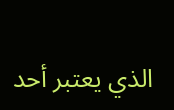الذي يعتبر أحد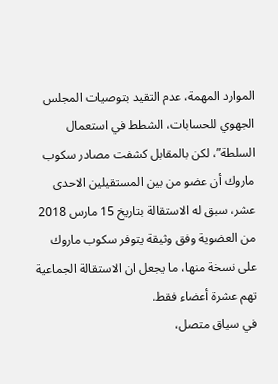الموارد المهمة، عدم التقيد بتوصيات المجلس الجهوي للحسابات، الشطط في استعمال السلطة”، لكن بالمقابل كشفت مصادر سكوب ماروك أن عضو من بين المستقيلين الاحدى عشر، سبق له الاستقالة بتاريخ 15 مارس 2018 من العضوية وفق وثيقة يتوفر سكوب ماروك على نسخة منها، ما يجعل ان الاستقالة الجماعية تهم عشرة أعضاء فقط.
في سياق متصل،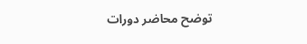توضح محاضر دورات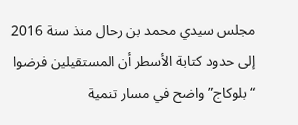مجلس سيدي محمد بن رحال منذ سنة 2016 إلى حدود كتابة الأسطر أن المستقيلين فرضوا “بلوكاج” واضح في مسار تنمية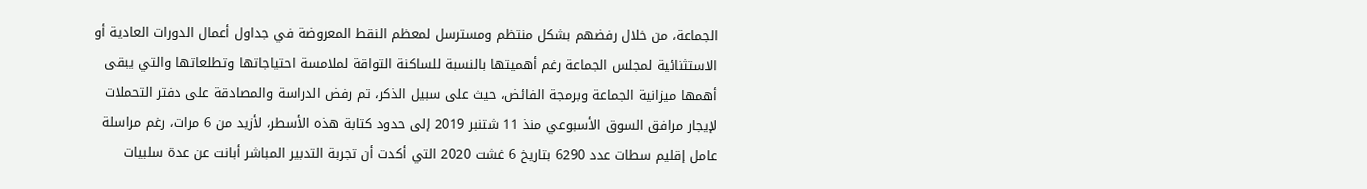الجماعة، من خلال رفضهم بشكل منتظم ومسترسل لمعظم النقط المعروضة في جداول أعمال الدورات العادية أو الاستثنائية لمجلس الجماعة رغم أهميتها بالنسبة للساكنة التواقة لملامسة احتياجاتها وتطلعاتها والتي يبقى أهمها ميزانية الجماعة وبرمجة الفائض، حيث على سبيل الذكر، تم رفض الدراسة والمصادقة على دفتر التحملات لإيجار مرافق السوق الأسبوعي منذ 11 شتنبر 2019 إلى حدود كتابة هذه الأسطر، لأزيد من 6 مرات، رغم مراسلة عامل إقليم سطات عدد 6290 بتاريخ 6 غشت 2020 التي أكدت أن تجربة التدبير المباشر أبانت عن عدة سلبيات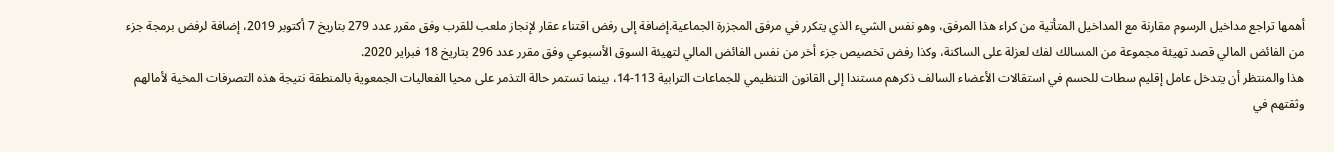أهمها تراجع مداخيل الرسوم مقارنة مع المداخيل المتأتية من كراء هذا المرفق، وهو نفس الشيء الذي يتكرر في مرفق المجزرة الجماعية.إضافة إلى رفض اقتناء عقار لإنجاز ملعب للقرب وفق مقرر عدد 279 بتاريخ 7 أكتوبر 2019، إضافة لرفض برمجة جزء من الفائض المالي قصد تهيئة مجموعة من المسالك لفك لعزلة على الساكنة، وكذا رفض تخصيص جزء أخر من نفس الفائض المالي لتهيئة السوق الأسبوعي وفق مقرر عدد 296 بتاريخ 18 فبراير 2020.
هذا والمنتظر أن يتدخل عامل إقليم سطات للحسم في استقالات الأعضاء السالف ذكرهم مستندا إلى القانون التنظيمي للجماعات الترابية 113-14، بينما تستمر حالة التذمر على محيا الفعاليات الجمعوية بالمنطقة نتيجة هذه التصرفات المخية لأمالهم وثقتهم في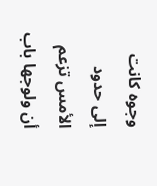وجوه كانت إلى حدود الأمس تزعم أن ولوجها باب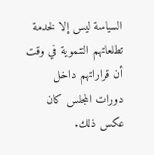السياسة ليس إلا لخدمة تطلعاتهم التنموية في وقت أن قراراتهم داخل دورات المجلس كان عكس ذلك.